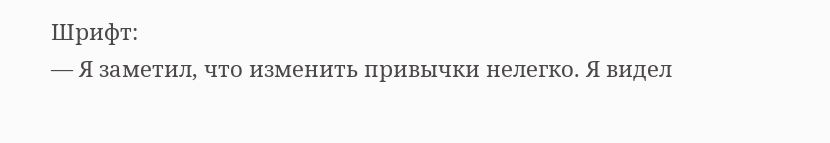Шрифт:
— Я заметил, что изменить привычки нелегко. Я видел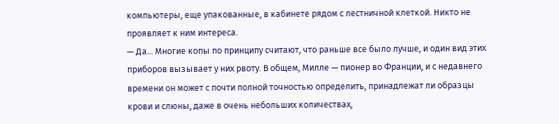компьютеры, еще упакованные, в кабинете рядом с лестничной клеткой. Никто не проявляет к ним интереса.
— Да... Многие копы по принципу считают, что раньше все было лучше, и один вид этих приборов вызывает у них рвоту. В общем, Милле — пионер во Франции, и с недавнего времени он может с почти полной точностью определить, принадлежат ли образцы крови и слюны, даже в очень небольших количествах,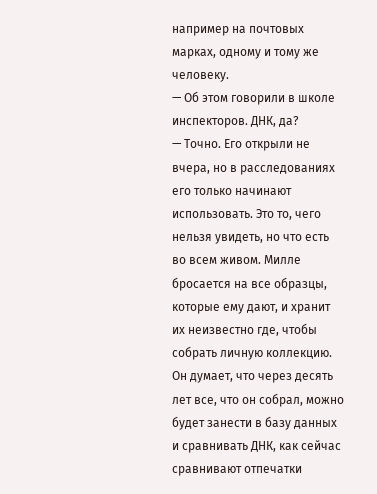например на почтовых марках, одному и тому же человеку.
— Об этом говорили в школе инспекторов. ДНК, да?
— Точно. Его открыли не вчера, но в расследованиях его только начинают использовать. Это то, чего нельзя увидеть, но что есть во всем живом. Милле бросается на все образцы, которые ему дают, и хранит их неизвестно где, чтобы собрать личную коллекцию. Он думает, что через десять лет все, что он собрал, можно будет занести в базу данных и сравнивать ДНК, как сейчас сравнивают отпечатки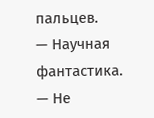пальцев.
— Научная фантастика.
— Не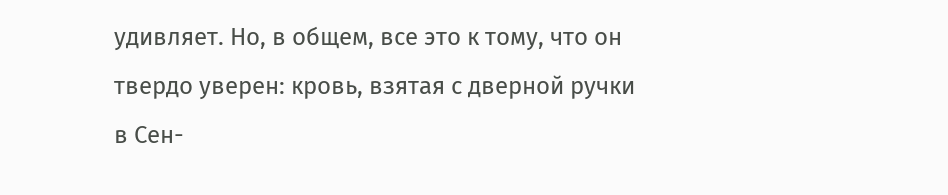удивляет. Но, в общем, все это к тому, что он твердо уверен: кровь, взятая с дверной ручки в Сен-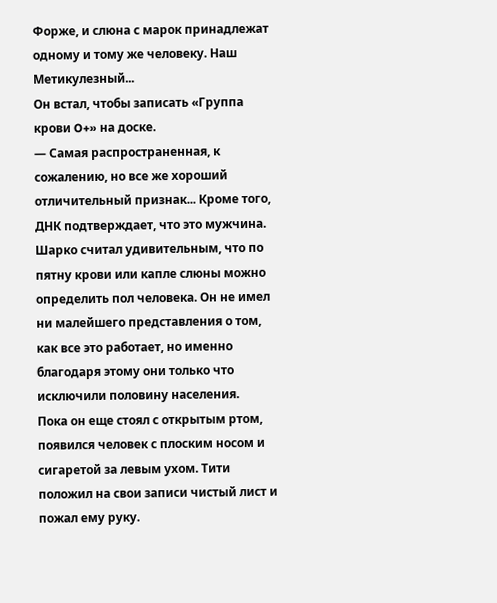Форже, и слюна с марок принадлежат одному и тому же человеку. Наш Метикулезный...
Он встал, чтобы записать «Группа крови O+» на доске.
— Самая распространенная, к сожалению, но все же хороший отличительный признак... Кроме того, ДНК подтверждает, что это мужчина.
Шарко считал удивительным, что по пятну крови или капле слюны можно определить пол человека. Он не имел ни малейшего представления о том, как все это работает, но именно благодаря этому они только что исключили половину населения.
Пока он еще стоял с открытым ртом, появился человек с плоским носом и сигаретой за левым ухом. Тити положил на свои записи чистый лист и пожал ему руку.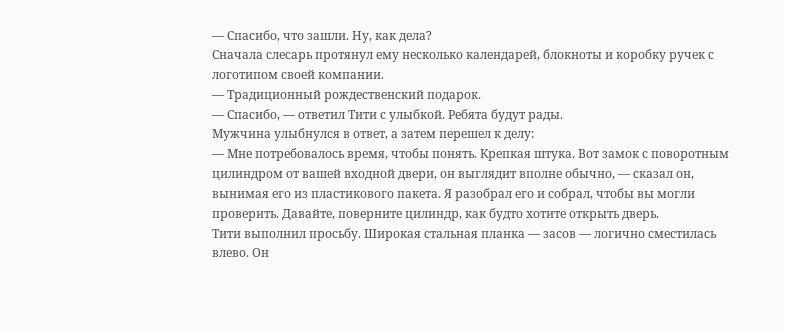— Спасибо, что зашли. Ну, как дела?
Сначала слесарь протянул ему несколько календарей, блокноты и коробку ручек с логотипом своей компании.
— Традиционный рождественский подарок.
— Спасибо, — ответил Тити с улыбкой. Ребята будут рады.
Мужчина улыбнулся в ответ, а затем перешел к делу:
— Мне потребовалось время, чтобы понять. Крепкая штука. Вот замок с поворотным цилиндром от вашей входной двери, он выглядит вполне обычно, — сказал он, вынимая его из пластикового пакета. Я разобрал его и собрал, чтобы вы могли проверить. Давайте, поверните цилиндр, как будто хотите открыть дверь.
Тити выполнил просьбу. Широкая стальная планка — засов — логично сместилась влево. Он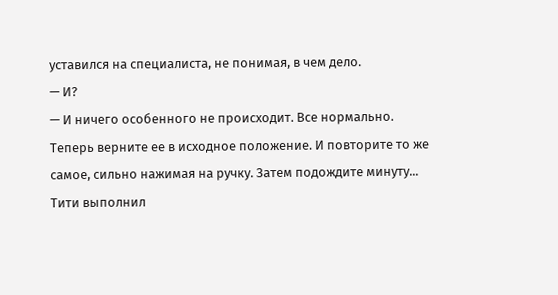уставился на специалиста, не понимая, в чем дело.
— И?
— И ничего особенного не происходит. Все нормально. Теперь верните ее в исходное положение. И повторите то же самое, сильно нажимая на ручку. Затем подождите минуту...
Тити выполнил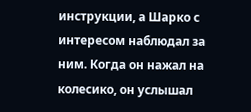инструкции, а Шарко с интересом наблюдал за ним. Когда он нажал на колесико, он услышал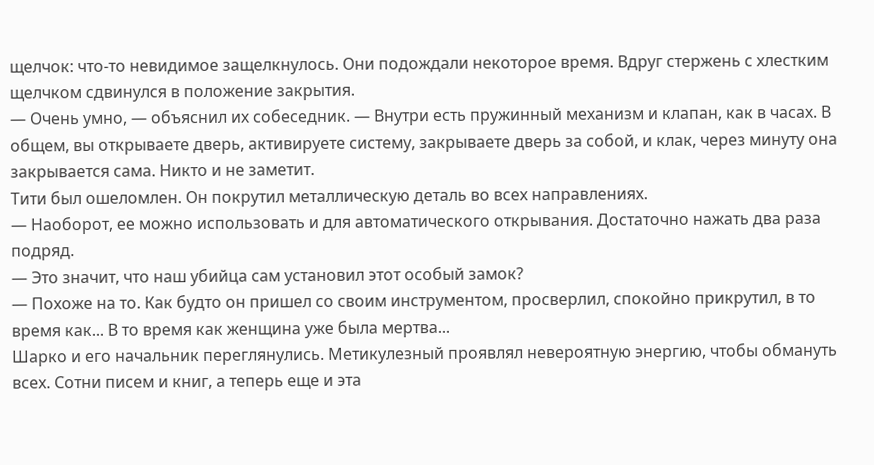щелчок: что-то невидимое защелкнулось. Они подождали некоторое время. Вдруг стержень с хлестким щелчком сдвинулся в положение закрытия.
— Очень умно, — объяснил их собеседник. — Внутри есть пружинный механизм и клапан, как в часах. В общем, вы открываете дверь, активируете систему, закрываете дверь за собой, и клак, через минуту она закрывается сама. Никто и не заметит.
Тити был ошеломлен. Он покрутил металлическую деталь во всех направлениях.
— Наоборот, ее можно использовать и для автоматического открывания. Достаточно нажать два раза подряд.
— Это значит, что наш убийца сам установил этот особый замок?
— Похоже на то. Как будто он пришел со своим инструментом, просверлил, спокойно прикрутил, в то время как... В то время как женщина уже была мертва...
Шарко и его начальник переглянулись. Метикулезный проявлял невероятную энергию, чтобы обмануть всех. Сотни писем и книг, а теперь еще и эта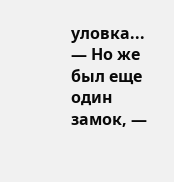уловка...
— Но же был еще один замок, —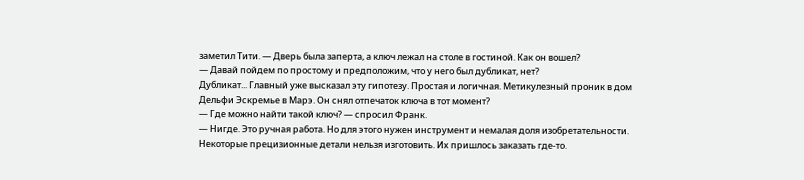заметил Тити. — Дверь была заперта, а ключ лежал на столе в гостиной. Как он вошел?
— Давай пойдем по простому и предположим, что у него был дубликат, нет?
Дубликат... Главный уже высказал эту гипотезу. Простая и логичная. Метикулезный проник в дом Дельфи Эскремье в Марэ. Он снял отпечаток ключа в тот момент?
— Где можно найти такой ключ? — спросил Франк.
— Нигде. Это ручная работа. Но для этого нужен инструмент и немалая доля изобретательности. Некоторые прецизионные детали нельзя изготовить. Их пришлось заказать где-то.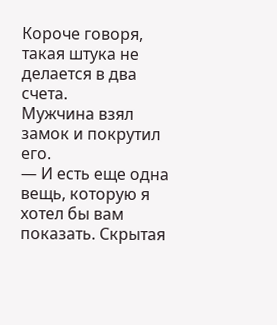Короче говоря, такая штука не делается в два счета.
Мужчина взял замок и покрутил его.
— И есть еще одна вещь, которую я хотел бы вам показать. Скрытая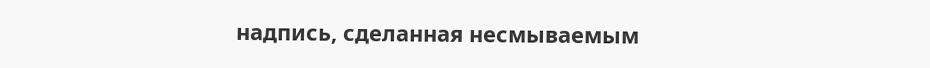надпись, сделанная несмываемым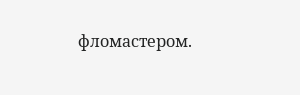фломастером.